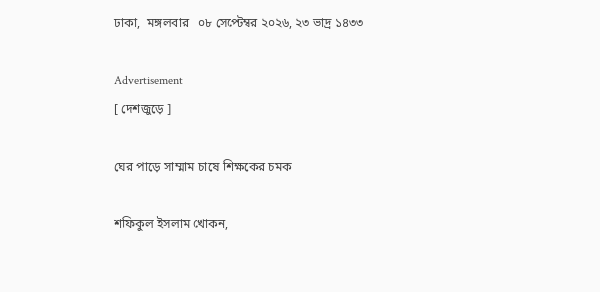ঢাকা,  মঙ্গলবার   ০৮ সেপ্টেম্বর ২০২৬, ২৩ ভাদ্র ১৪৩৩

Advertisement
[ দেশজুড়ে ]

ঘের পাড়ে সাম্মাম চাষে শিক্ষকের চমক

শফিকুল ইসলাম খোকন,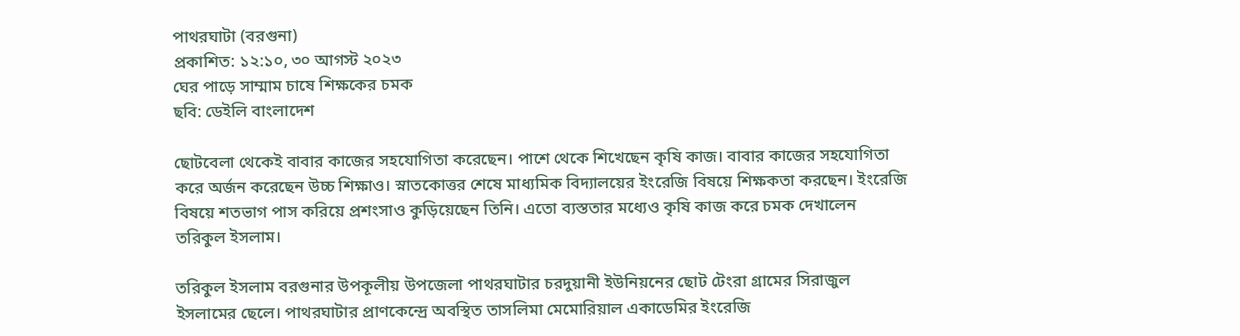পাথরঘাটা (বরগুনা)
প্রকাশিত: ১২:১০, ৩০ আগস্ট ২০২৩
ঘের পাড়ে সাম্মাম চাষে শিক্ষকের চমক
ছবি: ডেইলি বাংলাদেশ

ছোটবেলা থেকেই বাবার কাজের সহযোগিতা করেছেন। পাশে থেকে শিখেছেন কৃষি কাজ। বাবার কাজের সহযোগিতা করে অর্জন করেছেন উচ্চ শিক্ষাও। স্নাতকোত্তর শেষে মাধ্যমিক বিদ্যালয়ের ইংরেজি বিষয়ে শিক্ষকতা করছেন। ইংরেজি বিষয়ে শতভাগ পাস করিয়ে প্রশংসাও কুড়িয়েছেন তিনি। এতো ব্যস্ততার মধ্যেও কৃষি কাজ করে চমক দেখালেন তরিকুল ইসলাম।

তরিকুল ইসলাম বরগুনার উপকূলীয় উপজেলা পাথরঘাটার চরদুয়ানী ইউনিয়নের ছোট টেংরা গ্রামের সিরাজুল ইসলামের ছেলে। পাথরঘাটার প্রাণকেন্দ্রে অবস্থিত তাসলিমা মেমোরিয়াল একাডেমির ইংরেজি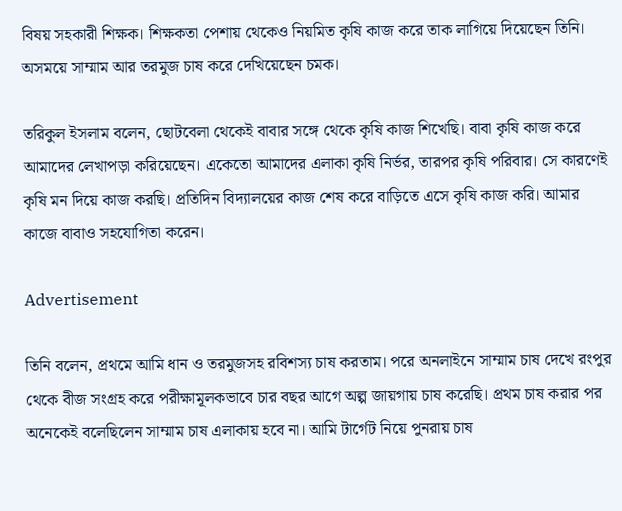বিষয় সহকারী শিক্ষক। শিক্ষকতা পেশায় থেকেও নিয়মিত কৃষি কাজ করে তাক লাগিয়ে দিয়েছেন তিনি। অসময়ে সাম্মাম আর তরমুজ চাষ করে দেখিয়েছেন চমক।

তরিকুল ইসলাম বলেন, ছোটবেলা থেকেই বাবার সঙ্গে থেকে কৃষি কাজ শিখেছি। বাবা কৃষি কাজ করে আমাদের লেখাপড়া করিয়েছেন। একেতো আমাদের এলাকা কৃষি নির্ভর, তারপর কৃষি পরিবার। সে কারণেই কৃষি মন দিয়ে কাজ করছি। প্রতিদিন বিদ্যালয়ের কাজ‌ শেষ করে বাড়িতে এসে কৃষি কাজ করি। আমার কাজে বাবাও সহযোগিতা করেন।

Advertisement

তিনি বলেন, প্রথমে আমি ধান ও তরমুজসহ রবিশস্য চাষ করতাম। পরে অনলাইনে সাম্মাম চাষ দেখে রংপুর থেকে বীজ সংগ্রহ করে পরীক্ষামূলকভাবে চার বছর আগে অল্প জায়গায় চাষ করেছি। প্রথম চাষ করার পর অনেকেই বলেছিলেন সাম্মাম চাষ এলাকায় হবে না। আমি টার্গেট নিয়ে পুনরায় চাষ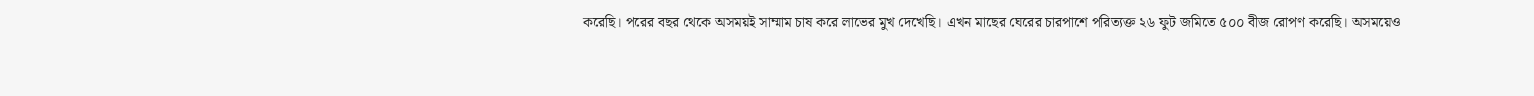করেছি। পরের বছর থেকে অসময়ই সাম্মাম চাষ করে লাভের মুখ দেখেছি। এখন মাছের ঘেরের চারপাশে পরিত্যক্ত ২৬ ফুট জমিতে ৫০০ বীজ রোপণ করেছি। অসময়েও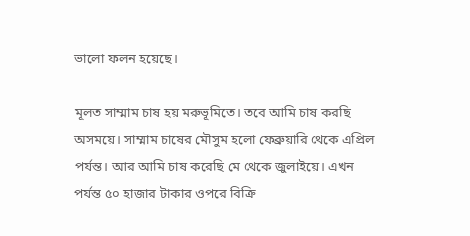ভালো ফলন হয়েছে।

মূলত সাম্মাম চাষ হয় মরুভূমিতে। তবে আমি চাষ করছি অসময়ে। সাম্মাম চাষের মৌসুম হলো ফেব্রুয়ারি থেকে এপ্রিল পর্যন্ত। আর আমি চাষ করেছি মে থেকে জুলাইয়ে। এখন পর্যন্ত ৫০ হাজার টাকার ওপরে বিক্রি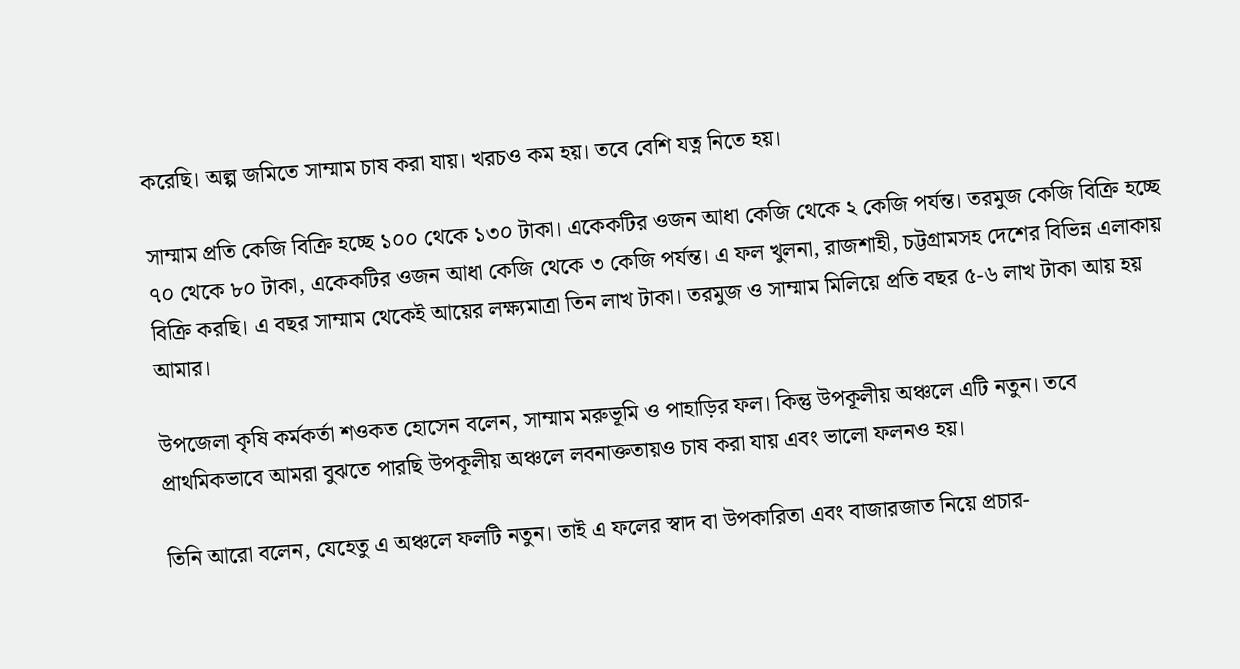করেছি। অল্প জমিতে সাম্মাম চাষ করা যায়। খরচও কম হয়। তবে বেশি যত্ন নিতে হয়।

সাম্মাম প্রতি কেজি বিক্রি হচ্ছে ১০০ থেকে ১৩০ টাকা। একেকটির ওজন আধা কেজি থেকে ২ কেজি পর্যন্ত। তরমুজ কেজি বিক্রি হচ্ছে ৭০ থেকে ৮০ টাকা, একেকটির ওজন আধা কেজি থেকে ৩ কেজি পর্যন্ত। এ ফল খুলনা, রাজশাহী, চট্টগ্রামসহ দেশের বিভিন্ন এলাকায় বিক্রি করছি। এ বছর সাম্মাম থেকেই আয়ের লক্ষ্যমাত্রা তিন লাখ টাকা। তরমুজ ও সাম্মাম মিলিয়ে প্রতি বছর ৫-৬ লাখ টাকা আয় হয় আমার।

উপজেলা কৃষি কর্মকর্তা শওকত হোসেন বলেন, সাম্মাম মরুভূমি ও পাহাড়ির ফল। কিন্তু উপকূলীয় অঞ্চলে এটি নতুন। তবে প্রাথমিকভাবে আমরা বুঝতে পারছি উপকূলীয় অঞ্চলে লবনাক্ততায়ও চাষ করা যায় এবং ভালো ফলনও হয়।

তিনি আরো বলেন, যেহেতু এ অঞ্চলে ফলটি নতুন। তাই এ ফলের স্বাদ বা উপকারিতা এবং বাজারজাত নিয়ে প্রচার-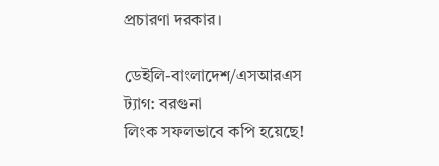প্রচারণা দরকার।

ডেইলি-বাংলাদেশ/এসআরএস
ট্যাগ: বরগুনা
লিংক সফলভাবে কপি হয়েছে!